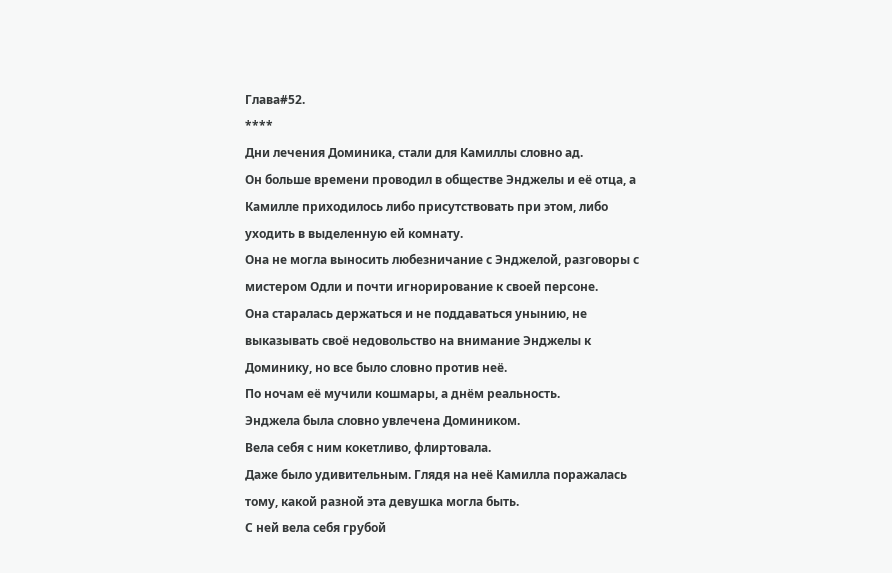Глава#52.
****
Дни лечения Доминика, стали для Камиллы словно ад.
Он больше времени проводил в обществе Энджелы и её отца, а Камилле приходилось либо присутствовать при этом, либо уходить в выделенную ей комнату.
Она не могла выносить любезничание с Энджелой, разговоры с мистером Одли и почти игнорирование к своей персоне.
Она старалась держаться и не поддаваться унынию, не выказывать своё недовольство на внимание Энджелы к Доминику, но все было словно против неё.
По ночам её мучили кошмары, а днём реальность.
Энджела была словно увлечена Домиником.
Вела себя с ним кокетливо, флиртовала.
Даже было удивительным. Глядя на неё Камилла поражалась тому, какой разной эта девушка могла быть.
С ней вела себя грубой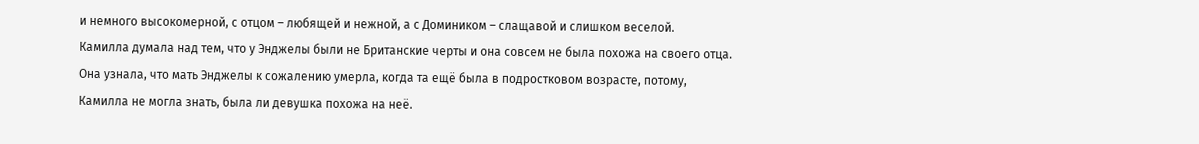и немного высокомерной, с отцом – любящей и нежной, а с Домиником – слащавой и слишком веселой.
Камилла думала над тем, что у Энджелы были не Британские черты и она совсем не была похожа на своего отца.
Она узнала, что мать Энджелы к сожалению умерла, когда та ещё была в подростковом возрасте, потому, Камилла не могла знать, была ли девушка похожа на неё.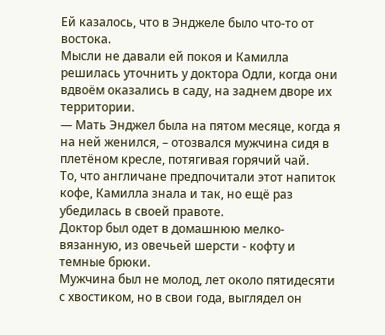Ей казалось, что в Энджеле было что-то от востока.
Мысли не давали ей покоя и Камилла решилась уточнить у доктора Одли, когда они вдвоём оказались в саду, на заднем дворе их территории.
— Мать Энджел была на пятом месяце, когда я на ней женился, – отозвался мужчина сидя в плетёном кресле, потягивая горячий чай.
То, что англичане предпочитали этот напиток кофе, Камилла знала и так, но ещё раз убедилась в своей правоте.
Доктор был одет в домашнюю мелко-вязанную, из овечьей шерсти - кофту и темные брюки.
Мужчина был не молод, лет около пятидесяти с хвостиком, но в свои года, выглядел он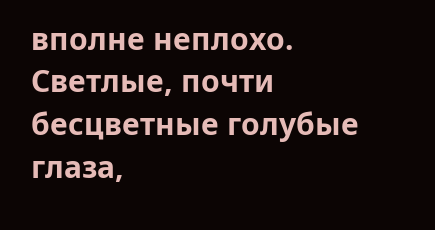вполне неплохо.
Светлые, почти бесцветные голубые глаза,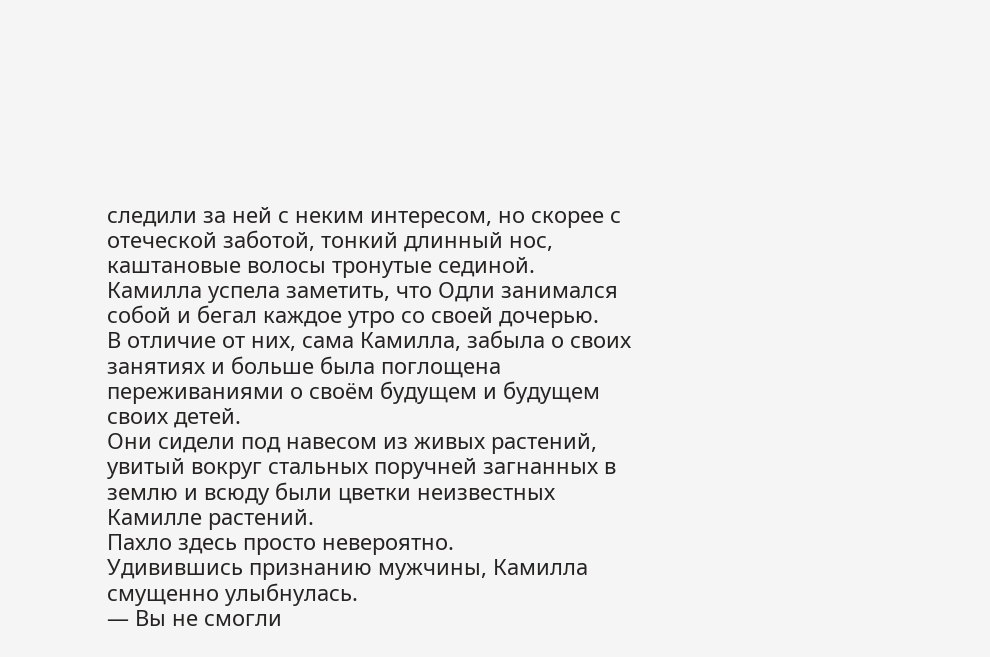следили за ней с неким интересом, но скорее с отеческой заботой, тонкий длинный нос, каштановые волосы тронутые сединой.
Камилла успела заметить, что Одли занимался собой и бегал каждое утро со своей дочерью.
В отличие от них, сама Камилла, забыла о своих занятиях и больше была поглощена переживаниями о своём будущем и будущем своих детей.
Они сидели под навесом из живых растений, увитый вокруг стальных поручней загнанных в землю и всюду были цветки неизвестных Камилле растений.
Пахло здесь просто невероятно.
Удивившись признанию мужчины, Камилла смущенно улыбнулась.
— Вы не смогли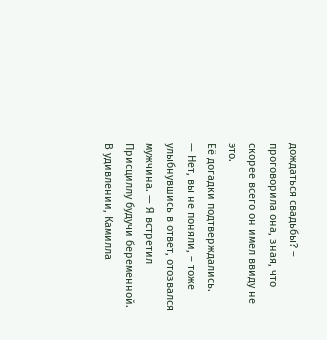дождаться свадьбы? – проговорила она, зная, что скорее всего он имел ввиду не это.
Её догадки подтверждались.
— Нет, вы не поняли, – тоже улыбнувшись в ответ, отозвался мужчина. — Я встретил Присциллу будучи беременной.
В удивлении, Камилла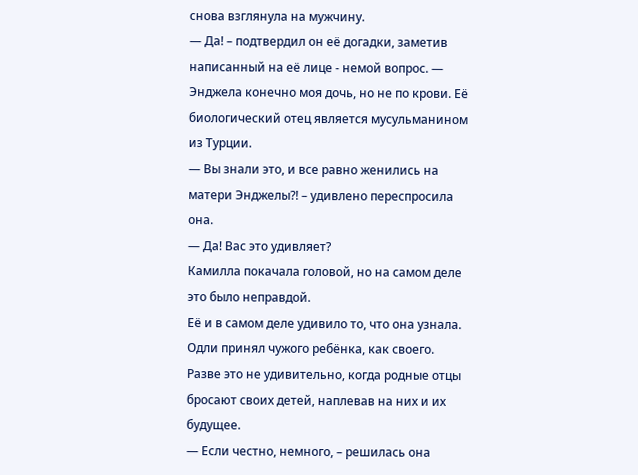снова взглянула на мужчину.
— Да! – подтвердил он её догадки, заметив написанный на её лице - немой вопрос. — Энджела конечно моя дочь, но не по крови. Её биологический отец является мусульманином из Турции.
— Вы знали это, и все равно женились на матери Энджелы?! – удивлено переспросила она.
— Да! Вас это удивляет?
Камилла покачала головой, но на самом деле это было неправдой.
Её и в самом деле удивило то, что она узнала.
Одли принял чужого ребёнка, как своего. Разве это не удивительно, когда родные отцы бросают своих детей, наплевав на них и их будущее.
— Если честно, немного, – решилась она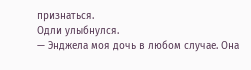признаться.
Одли улыбнулся.
— Энджела моя дочь в любом случае. Она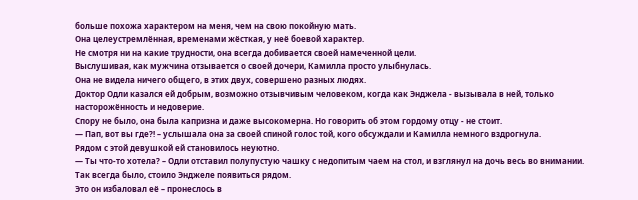больше похожа характером на меня, чем на свою покойную мать.
Она целеустремлённая, временами жёсткая, у неё боевой характер.
Не смотря ни на какие трудности, она всегда добивается своей намеченной цели.
Выслушивая, как мужчина отзывается о своей дочери, Камилла просто улыбнулась.
Она не видела ничего общего, в этих двух, совершено разных людях.
Доктор Одли казался ей добрым, возможно отзывчивым человеком, когда как Энджела - вызывала в ней, только насторожённость и недоверие.
Спору не было, она была капризна и даже высокомерна. Но говорить об этом гордому отцу - не стоит.
— Пап, вот вы где?! – услышала она за своей спиной голос той, кого обсуждали и Камилла немного вздрогнула.
Рядом с этой девушкой ей становилось неуютно.
— Ты что-то хотела? – Одли отставил полупустую чашку с недопитым чаем на стол, и взглянул на дочь весь во внимании.
Так всегда было, стоило Энджеле появиться рядом.
Это он избаловал её – пронеслось в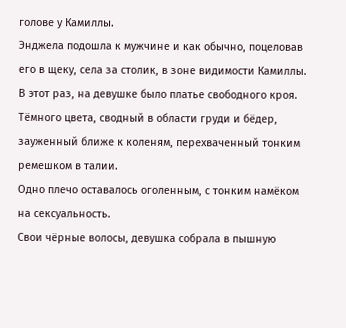голове у Камиллы.
Энджела подошла к мужчине и как обычно, поцеловав его в щеку, села за столик, в зоне видимости Камиллы.
В этот раз, на девушке было платье свободного кроя.
Тёмного цвета, сводный в области груди и бёдер, зауженный ближе к коленям, перехваченный тонким ремешком в талии.
Одно плечо оставалось оголенным, с тонким намёком на сексуальность.
Свои чёрные волосы, девушка собрала в пышную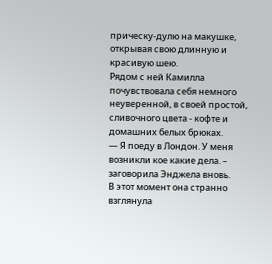прическу-дулю на макушке, открывая свою длинную и красивую шею.
Рядом с ней Камилла почувствовала себя немного неуверенной, в своей простой, сливочного цвета - кофте и домашних белых брюках.
— Я поеду в Лондон. У меня возникли кое какие дела. – заговорила Энджела вновь.
В этот момент она странно взглянула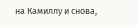на Камиллу и снова,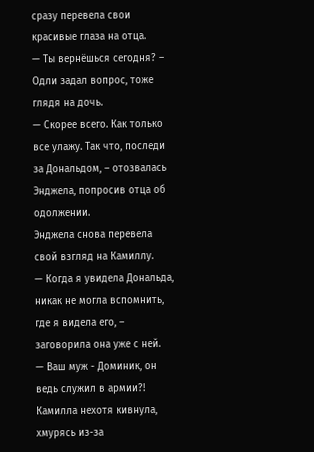сразу перевела свои красивые глаза на отца.
— Ты вернёшься сегодня? – Одли задал вопрос, тоже глядя на дочь.
— Скорее всего. Как только все улажу. Так что, последи за Дональдом, – отозвалась Энджела, попросив отца об одолжении.
Энджела снова перевела свой взгляд на Камиллу.
— Когда я увидела Дональда, никак не могла вспомнить, где я видела его, – заговорила она уже с ней.
— Ваш муж - Доминик, он ведь служил в армии?!
Камилла нехотя кивнула, хмурясь из-за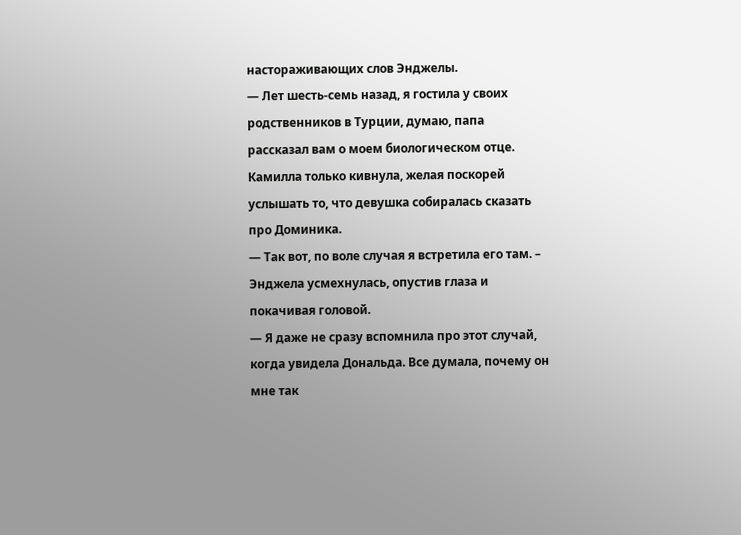настораживающих слов Энджелы.
— Лет шесть-семь назад, я гостила у своих родственников в Турции, думаю, папа рассказал вам о моем биологическом отце.
Камилла только кивнула, желая поскорей услышать то, что девушка собиралась сказать про Доминика.
— Так вот, по воле случая я встретила его там. – Энджела усмехнулась, опустив глаза и покачивая головой.
— Я даже не сразу вспомнила про этот случай, когда увидела Дональда. Все думала, почему он мне так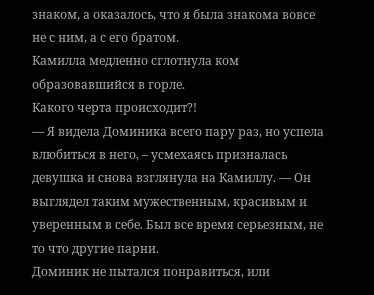знаком, а оказалось, что я была знакома вовсе не с ним, а с его братом.
Камилла медленно сглотнула ком образовавшийся в горле.
Какого черта происходит?!
— Я видела Доминика всего пару раз, но успела влюбиться в него, – усмехаясь призналась девушка и снова взглянула на Камиллу. — Он выглядел таким мужественным, красивым и уверенным в себе. Был все время серьезным, не то что другие парни.
Доминик не пытался понравиться, или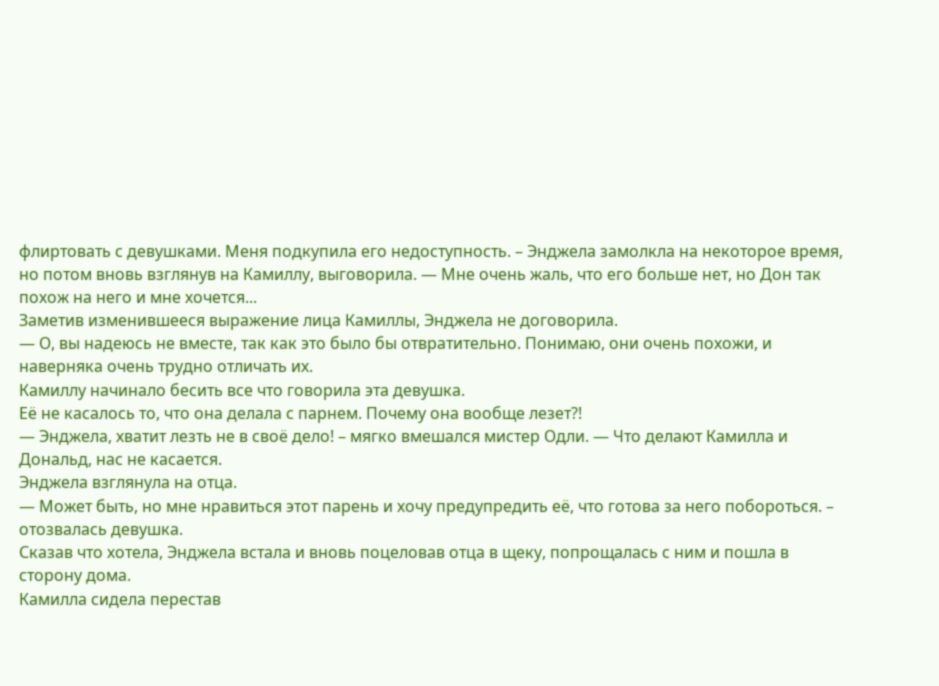флиртовать с девушками. Меня подкупила его недоступность. – Энджела замолкла на некоторое время, но потом вновь взглянув на Камиллу, выговорила. — Мне очень жаль, что его больше нет, но Дон так похож на него и мне хочется...
Заметив изменившееся выражение лица Камиллы, Энджела не договорила.
— О, вы надеюсь не вместе, так как это было бы отвратительно. Понимаю, они очень похожи, и наверняка очень трудно отличать их.
Камиллу начинало бесить все что говорила эта девушка.
Её не касалось то, что она делала с парнем. Почему она вообще лезет?!
— Энджела, хватит лезть не в своё дело! – мягко вмешался мистер Одли. — Что делают Камилла и Дональд, нас не касается.
Энджела взглянула на отца.
— Может быть, но мне нравиться этот парень и хочу предупредить её, что готова за него побороться. – отозвалась девушка.
Сказав что хотела, Энджела встала и вновь поцеловав отца в щеку, попрощалась с ним и пошла в сторону дома.
Камилла сидела перестав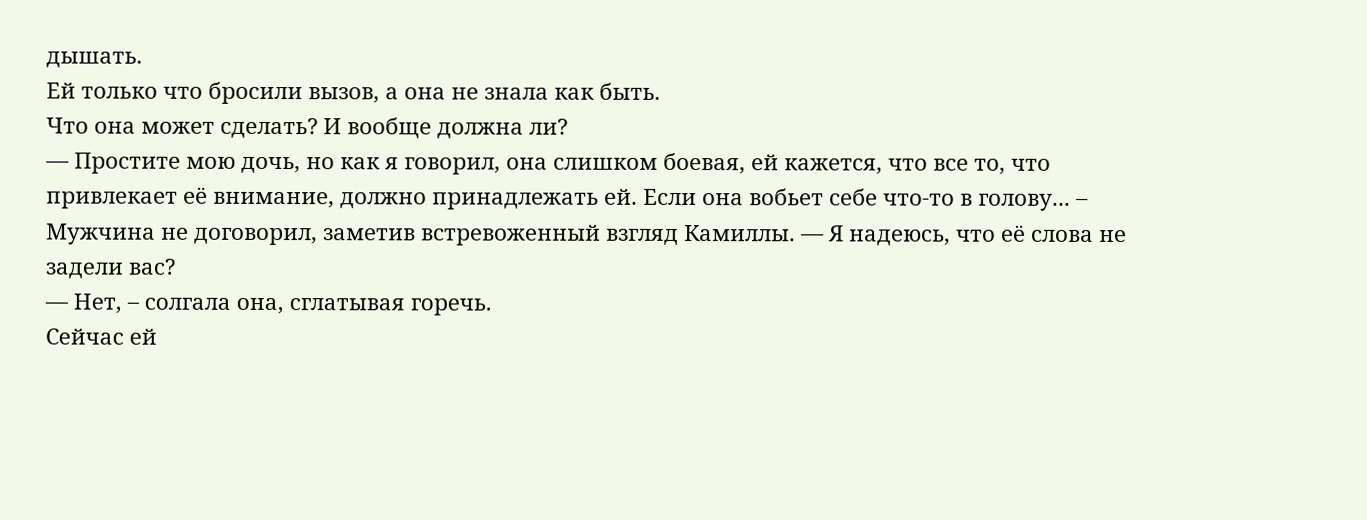дышать.
Ей только что бросили вызов, а она не знала как быть.
Что она может сделать? И вообще должна ли?
— Простите мою дочь, но как я говорил, она слишком боевая, ей кажется, что все то, что привлекает её внимание, должно принадлежать ей. Если она вобьет себе что-то в голову... – Мужчина не договорил, заметив встревоженный взгляд Камиллы. — Я надеюсь, что её слова не задели вас?
— Нет, – солгала она, сглатывая горечь.
Сейчас ей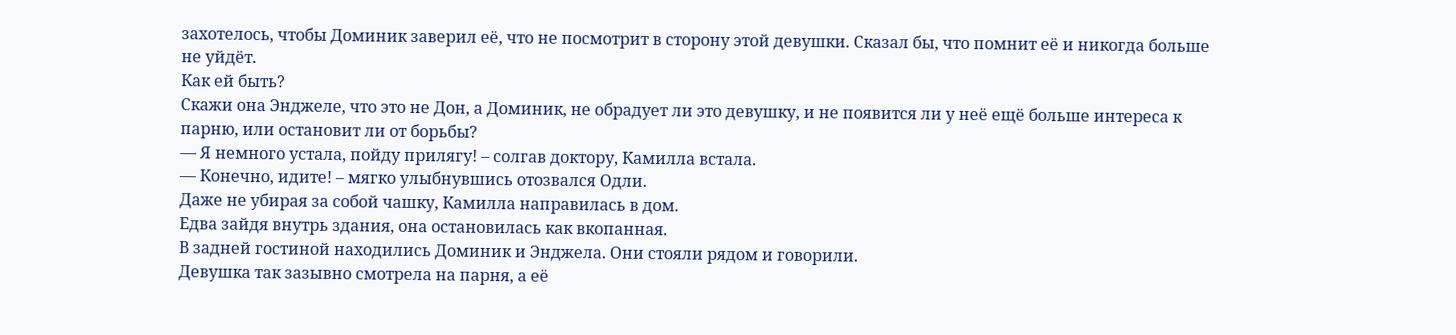захотелось, чтобы Доминик заверил её, что не посмотрит в сторону этой девушки. Сказал бы, что помнит её и никогда больше не уйдёт.
Как ей быть?
Скажи она Энджеле, что это не Дон, а Доминик, не обрадует ли это девушку, и не появится ли у неё ещё больше интереса к парню, или остановит ли от борьбы?
— Я немного устала, пойду прилягу! – солгав доктору, Камилла встала.
— Конечно, идите! – мягко улыбнувшись отозвался Одли.
Даже не убирая за собой чашку, Камилла направилась в дом.
Едва зайдя внутрь здания, она остановилась как вкопанная.
В задней гостиной находились Доминик и Энджела. Они стояли рядом и говорили.
Девушка так зазывно смотрела на парня, а её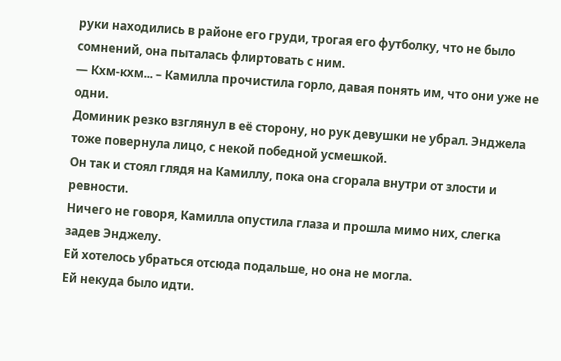руки находились в районе его груди, трогая его футболку, что не было сомнений, она пыталась флиртовать с ним.
— Кхм-кхм... – Камилла прочистила горло, давая понять им, что они уже не одни.
Доминик резко взглянул в её сторону, но рук девушки не убрал. Энджела тоже повернула лицо, с некой победной усмешкой.
Он так и стоял глядя на Камиллу, пока она сгорала внутри от злости и ревности.
Ничего не говоря, Камилла опустила глаза и прошла мимо них, слегка задев Энджелу.
Ей хотелось убраться отсюда подальше, но она не могла.
Ей некуда было идти.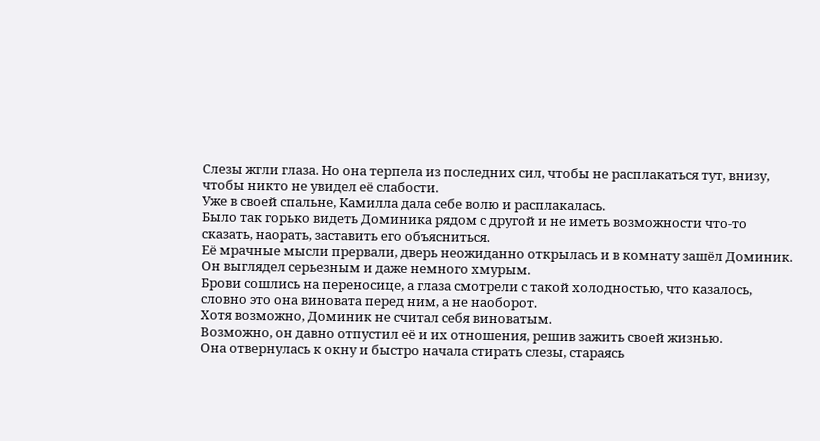Слезы жгли глаза. Но она терпела из последних сил, чтобы не расплакаться тут, внизу, чтобы никто не увидел её слабости.
Уже в своей спальне, Камилла дала себе волю и расплакалась.
Было так горько видеть Доминика рядом с другой и не иметь возможности что-то сказать, наорать, заставить его объясниться.
Её мрачные мысли прервали, дверь неожиданно открылась и в комнату зашёл Доминик.
Он выглядел серьезным и даже немного хмурым.
Брови сошлись на переносице, а глаза смотрели с такой холодностью, что казалось, словно это она виновата перед ним, а не наоборот.
Хотя возможно, Доминик не считал себя виноватым.
Возможно, он давно отпустил её и их отношения, решив зажить своей жизнью.
Она отвернулась к окну и быстро начала стирать слезы, стараясь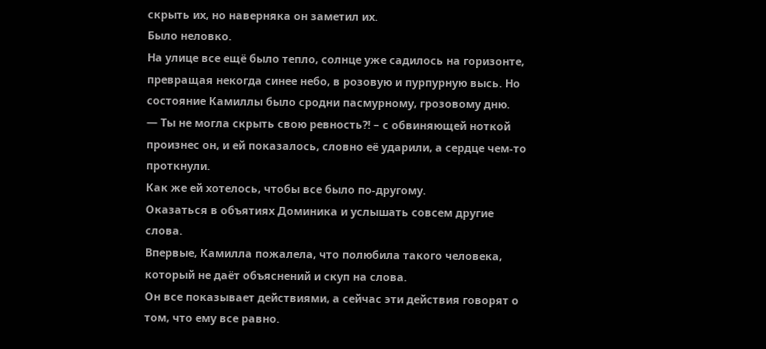скрыть их, но наверняка он заметил их.
Было неловко.
На улице все ещё было тепло, солнце уже садилось на горизонте, превращая некогда синее небо, в розовую и пурпурную высь. Но состояние Камиллы было сродни пасмурному, грозовому дню.
— Ты не могла скрыть свою ревность?! – с обвиняющей ноткой произнес он, и ей показалось, словно её ударили, а сердце чем-то проткнули.
Как же ей хотелось, чтобы все было по-другому.
Оказаться в объятиях Доминика и услышать совсем другие слова.
Впервые, Камилла пожалела, что полюбила такого человека, который не даёт объяснений и скуп на слова.
Он все показывает действиями, а сейчас эти действия говорят о том, что ему все равно.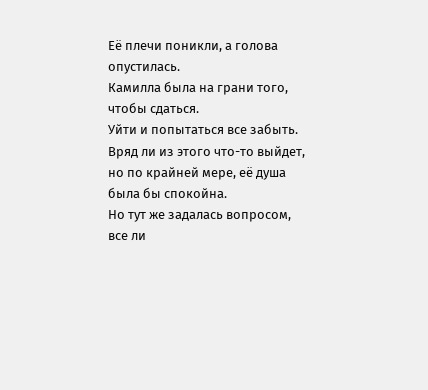Её плечи поникли, а голова опустилась.
Камилла была на грани того, чтобы сдаться.
Уйти и попытаться все забыть.
Вряд ли из этого что-то выйдет, но по крайней мере, её душа была бы спокойна.
Но тут же задалась вопросом, все ли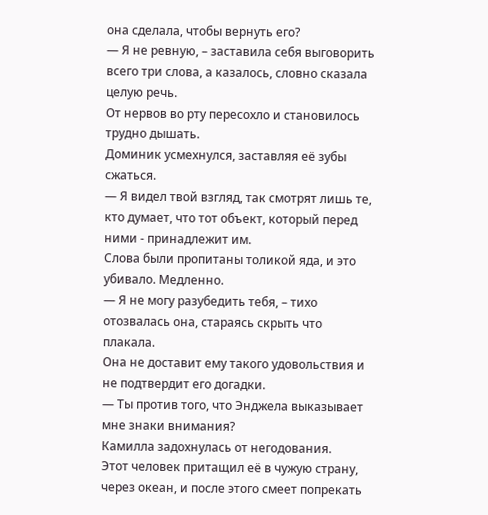она сделала, чтобы вернуть его?
— Я не ревную, – заставила себя выговорить всего три слова, а казалось, словно сказала целую речь.
От нервов во рту пересохло и становилось трудно дышать.
Доминик усмехнулся, заставляя её зубы сжаться.
— Я видел твой взгляд, так смотрят лишь те, кто думает, что тот объект, который перед ними - принадлежит им.
Слова были пропитаны толикой яда, и это убивало. Медленно.
— Я не могу разубедить тебя, – тихо отозвалась она, стараясь скрыть что плакала.
Она не доставит ему такого удовольствия и не подтвердит его догадки.
— Ты против того, что Энджела выказывает мне знаки внимания?
Камилла задохнулась от негодования.
Этот человек притащил её в чужую страну, через океан, и после этого смеет попрекать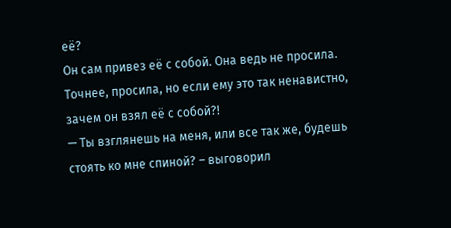её?
Он сам привез её с собой. Она ведь не просила.
Точнее, просила, но если ему это так ненавистно, зачем он взял её с собой?!
— Ты взглянешь на меня, или все так же, будешь стоять ко мне спиной? – выговорил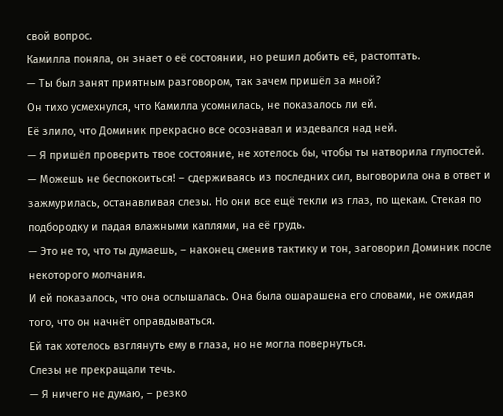свой вопрос.
Камилла поняла, он знает о её состоянии, но решил добить её, растоптать.
— Ты был занят приятным разговором, так зачем пришёл за мной?
Он тихо усмехнулся, что Камилла усомнилась, не показалось ли ей.
Её злило, что Доминик прекрасно все осознавал и издевался над ней.
— Я пришёл проверить твое состояние, не хотелось бы, чтобы ты натворила глупостей.
— Можешь не беспокоиться! – сдерживаясь из последних сил, выговорила она в ответ и зажмурилась, останавливая слезы. Но они все ещё текли из глаз, по щекам. Стекая по подбородку и падая влажными каплями, на её грудь.
— Это не то, что ты думаешь, – наконец сменив тактику и тон, заговорил Доминик после некоторого молчания.
И ей показалось, что она ослышалась. Она была ошарашена его словами, не ожидая того, что он начнёт оправдываться.
Ей так хотелось взглянуть ему в глаза, но не могла повернуться.
Слезы не прекращали течь.
— Я ничего не думаю, – резко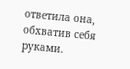ответила она, обхватив себя руками.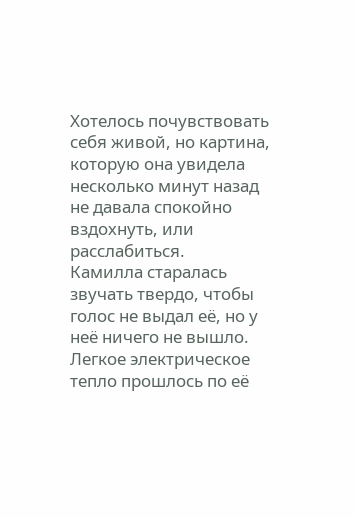Хотелось почувствовать себя живой, но картина, которую она увидела несколько минут назад не давала спокойно вздохнуть, или расслабиться.
Камилла старалась звучать твердо, чтобы голос не выдал её, но у неё ничего не вышло.
Легкое электрическое тепло прошлось по её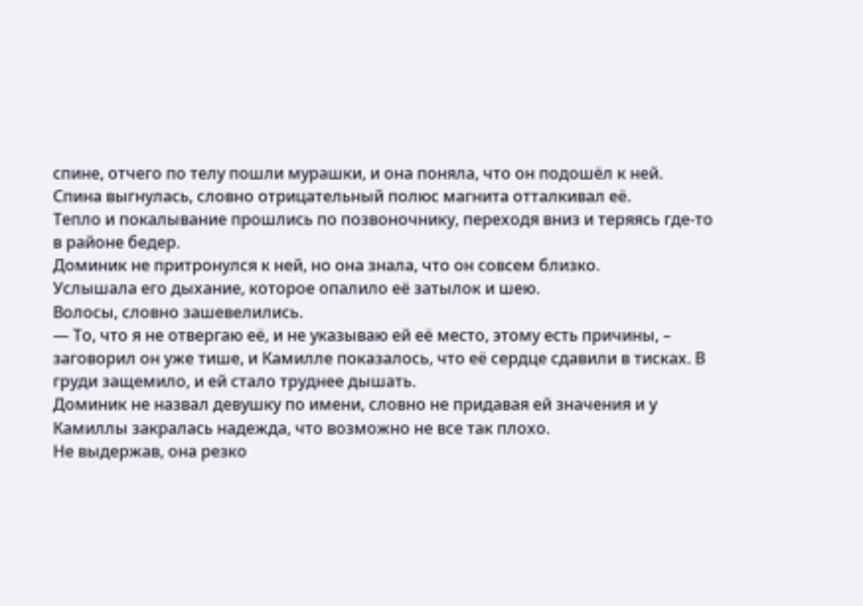спине, отчего по телу пошли мурашки, и она поняла, что он подошёл к ней.
Спина выгнулась, словно отрицательный полюс магнита отталкивал её.
Тепло и покалывание прошлись по позвоночнику, переходя вниз и теряясь где-то в районе бедер.
Доминик не притронулся к ней, но она знала, что он совсем близко.
Услышала его дыхание, которое опалило её затылок и шею.
Волосы, словно зашевелились.
— То, что я не отвергаю её, и не указываю ей её место, этому есть причины, – заговорил он уже тише, и Камилле показалось, что её сердце сдавили в тисках. В груди защемило, и ей стало труднее дышать.
Доминик не назвал девушку по имени, словно не придавая ей значения и у Камиллы закралась надежда, что возможно не все так плохо.
Не выдержав, она резко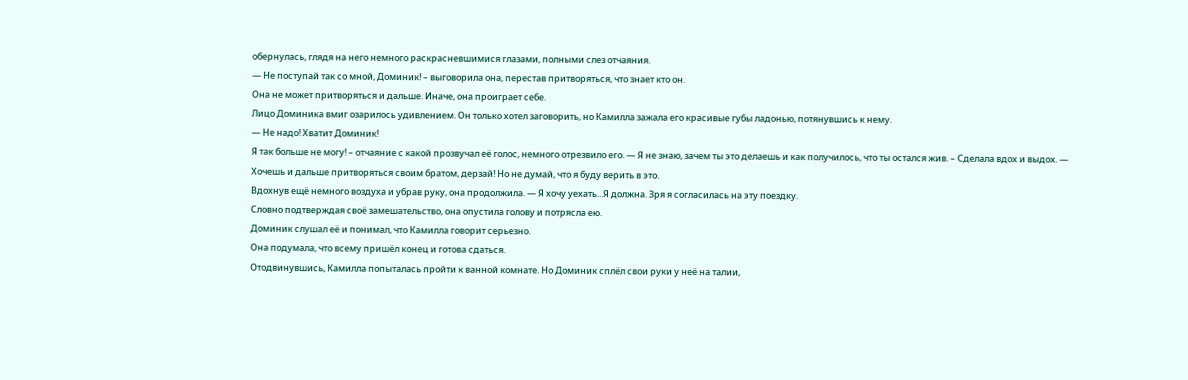обернулась, глядя на него немного раскрасневшимися глазами, полными слез отчаяния.
— Не поступай так со мной, Доминик! – выговорила она, перестав притворяться, что знает кто он.
Она не может притворяться и дальше. Иначе, она проиграет себе.
Лицо Доминика вмиг озарилось удивлением. Он только хотел заговорить, но Камилла зажала его красивые губы ладонью, потянувшись к нему.
— Не надо! Хватит Доминик!
Я так больше не могу! – отчаяние с какой прозвучал её голос, немного отрезвило его. — Я не знаю, зачем ты это делаешь и как получилось, что ты остался жив. – Сделала вдох и выдох. — Хочешь и дальше притворяться своим братом, дерзай! Но не думай, что я буду верить в это.
Вдохнув ещё немного воздуха и убрав руку, она продолжила. — Я хочу уехать...Я должна. Зря я согласилась на эту поездку.
Словно подтверждая своё замешательство, она опустила голову и потрясла ею.
Доминик слушал её и понимал, что Камилла говорит серьезно.
Она подумала, что всему пришёл конец и готова сдаться.
Отодвинувшись, Камилла попыталась пройти к ванной комнате. Но Доминик сплёл свои руки у неё на талии,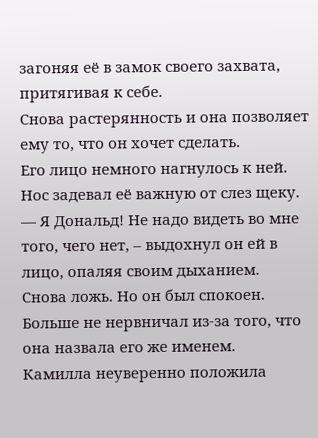загоняя её в замок своего захвата, притягивая к себе.
Снова растерянность и она позволяет ему то, что он хочет сделать.
Его лицо немного нагнулось к ней.
Нос задевал её важную от слез щеку.
— Я Дональд! Не надо видеть во мне того, чего нет, – выдохнул он ей в лицо, опаляя своим дыханием.
Снова ложь. Но он был спокоен. Больше не нервничал из-за того, что она назвала его же именем.
Камилла неуверенно положила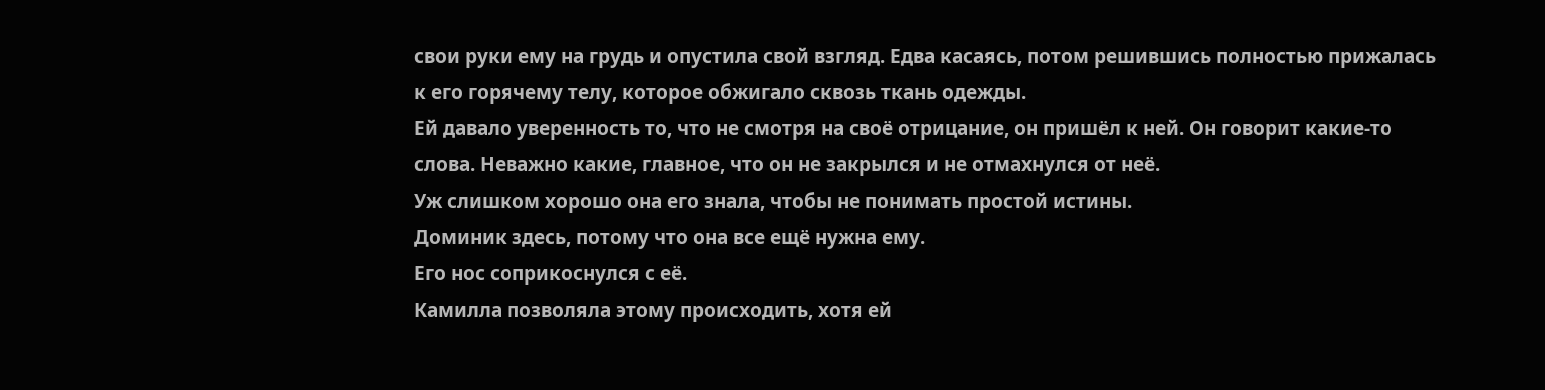свои руки ему на грудь и опустила свой взгляд. Едва касаясь, потом решившись полностью прижалась к его горячему телу, которое обжигало сквозь ткань одежды.
Ей давало уверенность то, что не смотря на своё отрицание, он пришёл к ней. Он говорит какие-то слова. Неважно какие, главное, что он не закрылся и не отмахнулся от неё.
Уж слишком хорошо она его знала, чтобы не понимать простой истины.
Доминик здесь, потому что она все ещё нужна ему.
Его нос соприкоснулся с её.
Камилла позволяла этому происходить, хотя ей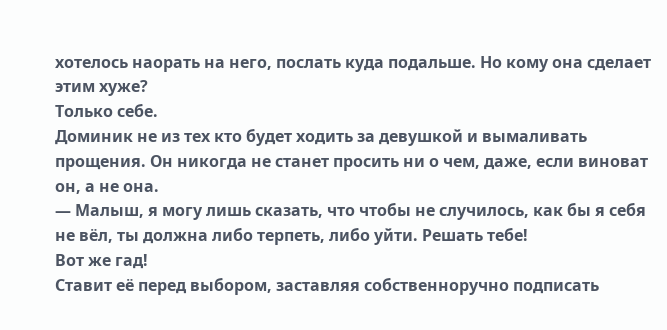хотелось наорать на него, послать куда подальше. Но кому она сделает этим хуже?
Только себе.
Доминик не из тех кто будет ходить за девушкой и вымаливать прощения. Он никогда не станет просить ни о чем, даже, если виноват он, а не она.
— Малыш, я могу лишь сказать, что чтобы не случилось, как бы я себя не вёл, ты должна либо терпеть, либо уйти. Решать тебе!
Вот же гад!
Ставит её перед выбором, заставляя собственноручно подписать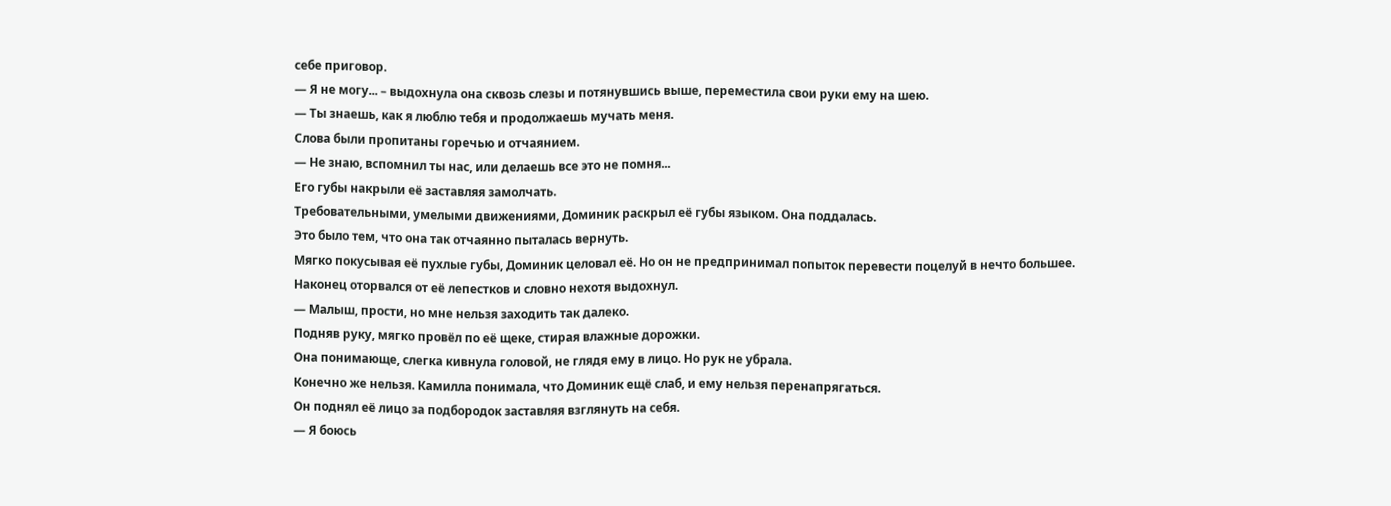себе приговор.
— Я не могу... – выдохнула она сквозь слезы и потянувшись выше, переместила свои руки ему на шею.
— Ты знаешь, как я люблю тебя и продолжаешь мучать меня.
Слова были пропитаны горечью и отчаянием.
— Не знаю, вспомнил ты нас, или делаешь все это не помня...
Его губы накрыли её заставляя замолчать.
Требовательными, умелыми движениями, Доминик раскрыл её губы языком. Она поддалась.
Это было тем, что она так отчаянно пыталась вернуть.
Мягко покусывая её пухлые губы, Доминик целовал её. Но он не предпринимал попыток перевести поцелуй в нечто большее.
Наконец оторвался от её лепестков и словно нехотя выдохнул.
— Малыш, прости, но мне нельзя заходить так далеко.
Подняв руку, мягко провёл по её щеке, стирая влажные дорожки.
Она понимающе, слегка кивнула головой, не глядя ему в лицо. Но рук не убрала.
Конечно же нельзя. Камилла понимала, что Доминик ещё слаб, и ему нельзя перенапрягаться.
Он поднял её лицо за подбородок заставляя взглянуть на себя.
— Я боюсь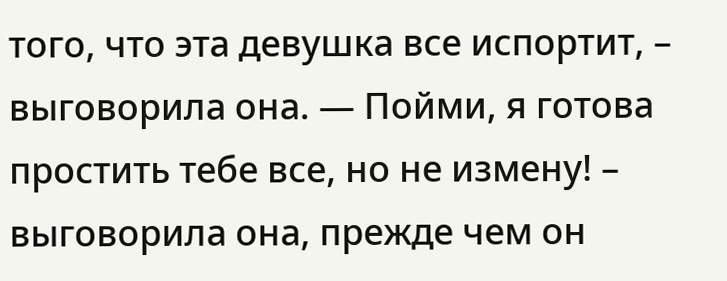того, что эта девушка все испортит, – выговорила она. — Пойми, я готова простить тебе все, но не измену! – выговорила она, прежде чем он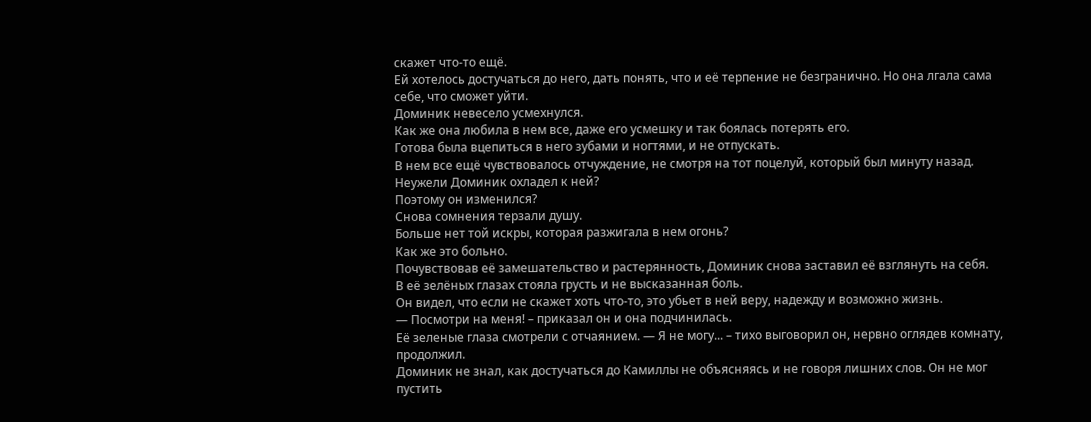скажет что-то ещё.
Ей хотелось достучаться до него, дать понять, что и её терпение не безгранично. Но она лгала сама себе, что сможет уйти.
Доминик невесело усмехнулся.
Как же она любила в нем все, даже его усмешку и так боялась потерять его.
Готова была вцепиться в него зубами и ногтями, и не отпускать.
В нем все ещё чувствовалось отчуждение, не смотря на тот поцелуй, который был минуту назад.
Неужели Доминик охладел к ней?
Поэтому он изменился?
Снова сомнения терзали душу.
Больше нет той искры, которая разжигала в нем огонь?
Как же это больно.
Почувствовав её замешательство и растерянность, Доминик снова заставил её взглянуть на себя.
В её зелёных глазах стояла грусть и не высказанная боль.
Он видел, что если не скажет хоть что-то, это убьет в ней веру, надежду и возможно жизнь.
— Посмотри на меня! – приказал он и она подчинилась.
Её зеленые глаза смотрели с отчаянием. — Я не могу... – тихо выговорил он, нервно оглядев комнату, продолжил.
Доминик не знал, как достучаться до Камиллы не объясняясь и не говоря лишних слов. Он не мог пустить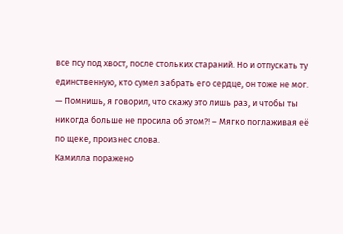все псу под хвост, после стольких стараний. Но и отпускать ту единственную, кто сумел забрать его сердце, он тоже не мог.
— Помнишь, я говорил, что скажу это лишь раз, и чтобы ты никогда больше не просила об этом?! – Мягко поглаживая её по щеке, произнес слова.
Камилла поражено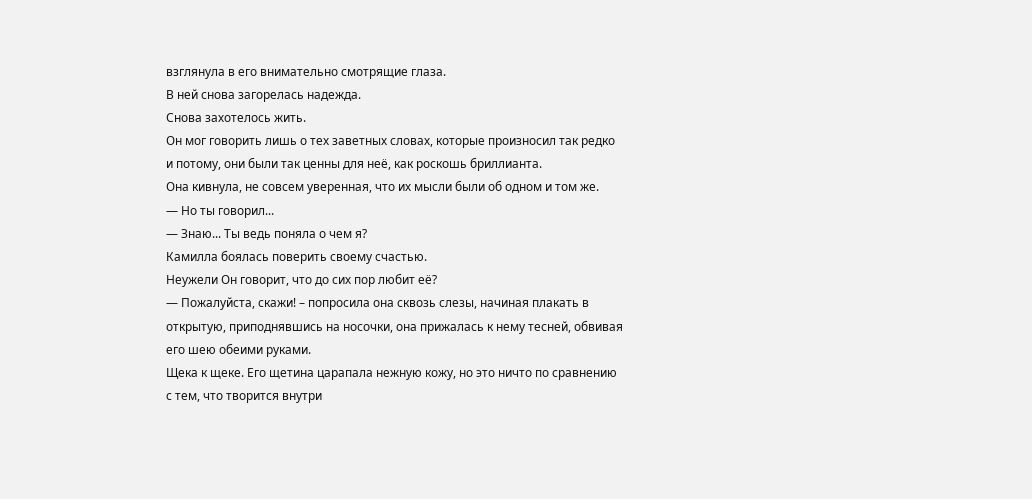взглянула в его внимательно смотрящие глаза.
В ней снова загорелась надежда.
Снова захотелось жить.
Он мог говорить лишь о тех заветных словах, которые произносил так редко и потому, они были так ценны для неё, как роскошь бриллианта.
Она кивнула, не совсем уверенная, что их мысли были об одном и том же.
— Но ты говорил...
— Знаю... Ты ведь поняла о чем я?
Камилла боялась поверить своему счастью.
Неужели Он говорит, что до сих пор любит её?
— Пожалуйста, скажи! – попросила она сквозь слезы, начиная плакать в открытую, приподнявшись на носочки, она прижалась к нему тесней, обвивая его шею обеими руками.
Щека к щеке. Его щетина царапала нежную кожу, но это ничто по сравнению с тем, что творится внутри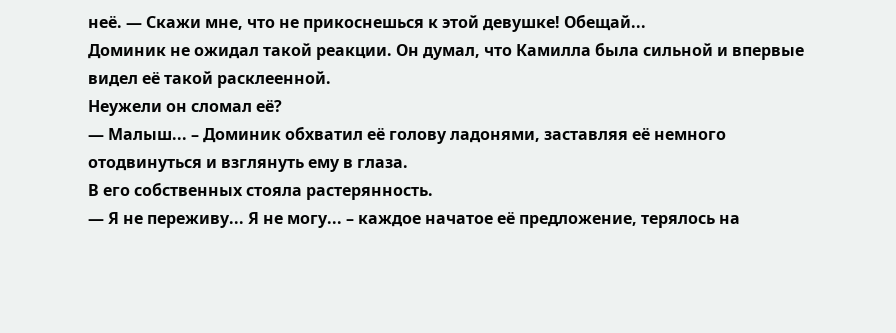неё. — Скажи мне, что не прикоснешься к этой девушке! Обещай...
Доминик не ожидал такой реакции. Он думал, что Камилла была сильной и впервые видел её такой расклеенной.
Неужели он сломал её?
— Малыш... – Доминик обхватил её голову ладонями, заставляя её немного отодвинуться и взглянуть ему в глаза.
В его собственных стояла растерянность.
— Я не переживу... Я не могу... – каждое начатое её предложение, терялось на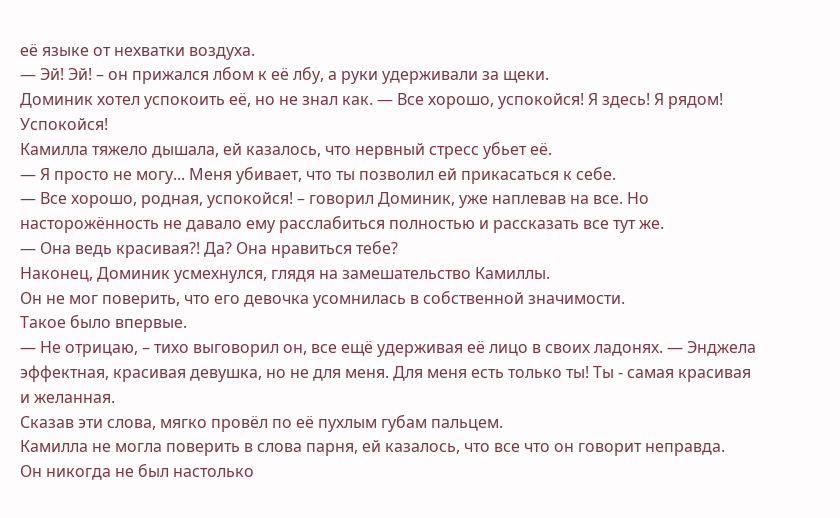её языке от нехватки воздуха.
— Эй! Эй! – он прижался лбом к её лбу, а руки удерживали за щеки.
Доминик хотел успокоить её, но не знал как. — Все хорошо, успокойся! Я здесь! Я рядом! Успокойся!
Камилла тяжело дышала, ей казалось, что нервный стресс убьет её.
— Я просто не могу... Меня убивает, что ты позволил ей прикасаться к себе.
— Все хорошо, родная, успокойся! – говорил Доминик, уже наплевав на все. Но насторожённость не давало ему расслабиться полностью и рассказать все тут же.
— Она ведь красивая?! Да? Она нравиться тебе?
Наконец, Доминик усмехнулся, глядя на замешательство Камиллы.
Он не мог поверить, что его девочка усомнилась в собственной значимости.
Такое было впервые.
— Не отрицаю, – тихо выговорил он, все ещё удерживая её лицо в своих ладонях. — Энджела эффектная, красивая девушка, но не для меня. Для меня есть только ты! Ты - самая красивая и желанная.
Сказав эти слова, мягко провёл по её пухлым губам пальцем.
Камилла не могла поверить в слова парня, ей казалось, что все что он говорит неправда.
Он никогда не был настолько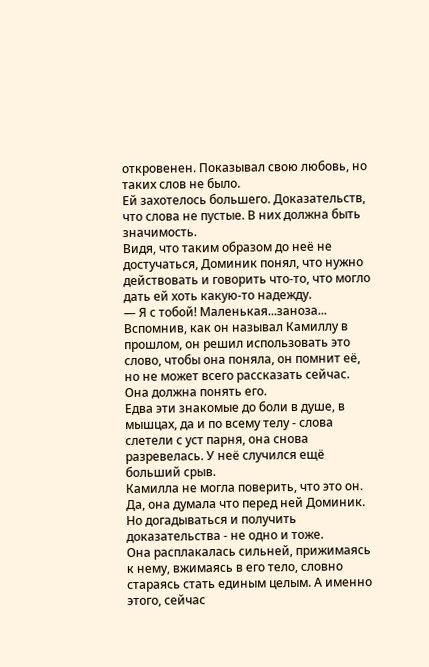откровенен. Показывал свою любовь, но таких слов не было.
Ей захотелось большего. Доказательств, что слова не пустые. В них должна быть значимость.
Видя, что таким образом до неё не достучаться, Доминик понял, что нужно действовать и говорить что-то, что могло дать ей хоть какую-то надежду.
— Я с тобой! Маленькая...заноза...
Вспомнив, как он называл Камиллу в прошлом, он решил использовать это слово, чтобы она поняла, он помнит её, но не может всего рассказать сейчас.
Она должна понять его.
Едва эти знакомые до боли в душе, в мышцах, да и по всему телу - слова слетели с уст парня, она снова разревелась. У неё случился ещё больший срыв.
Камилла не могла поверить, что это он. Да, она думала что перед ней Доминик. Но догадываться и получить доказательства - не одно и тоже.
Она расплакалась сильней, прижимаясь к нему, вжимаясь в его тело, словно стараясь стать единым целым. А именно этого, сейчас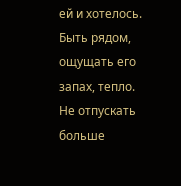ей и хотелось.
Быть рядом, ощущать его запах, тепло. Не отпускать больше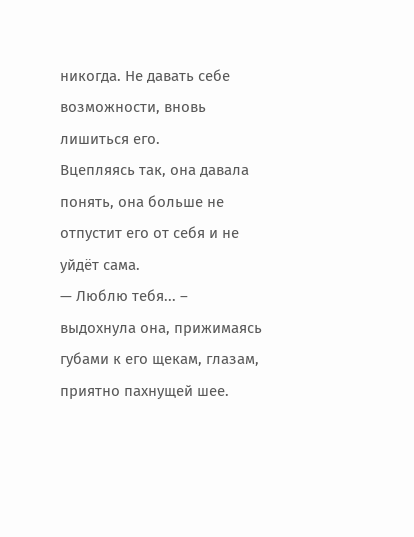никогда. Не давать себе возможности, вновь лишиться его.
Вцепляясь так, она давала понять, она больше не отпустит его от себя и не уйдёт сама.
— Люблю тебя... – выдохнула она, прижимаясь губами к его щекам, глазам, приятно пахнущей шее.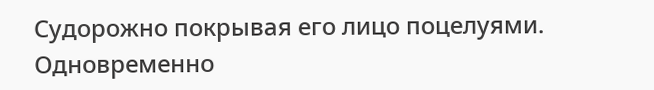Судорожно покрывая его лицо поцелуями. Одновременно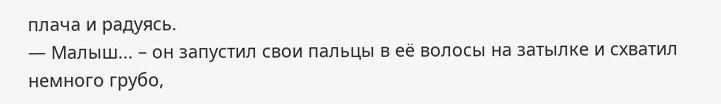плача и радуясь.
— Малыш... – он запустил свои пальцы в её волосы на затылке и схватил немного грубо,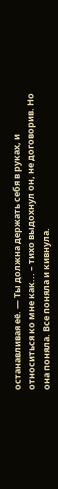останавливая её. — Ты должна держать себя в руках, и относиться ко мне как... – тихо выдохнул он, не договорив. Но она поняла. Все поняла и кивнула.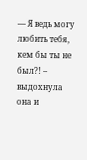— Я ведь могу любить тебя, кем бы ты не был?! – выдохнула она и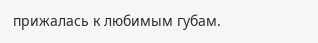прижалась к любимым губам.